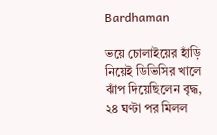Bardhaman

ভয়ে চোলাইয়ের হাঁড়ি নিয়েই ডিভিসির খালে ঝাঁপ দিয়েছিলেন বৃদ্ধ, ২৪ ঘণ্টা পর মিলল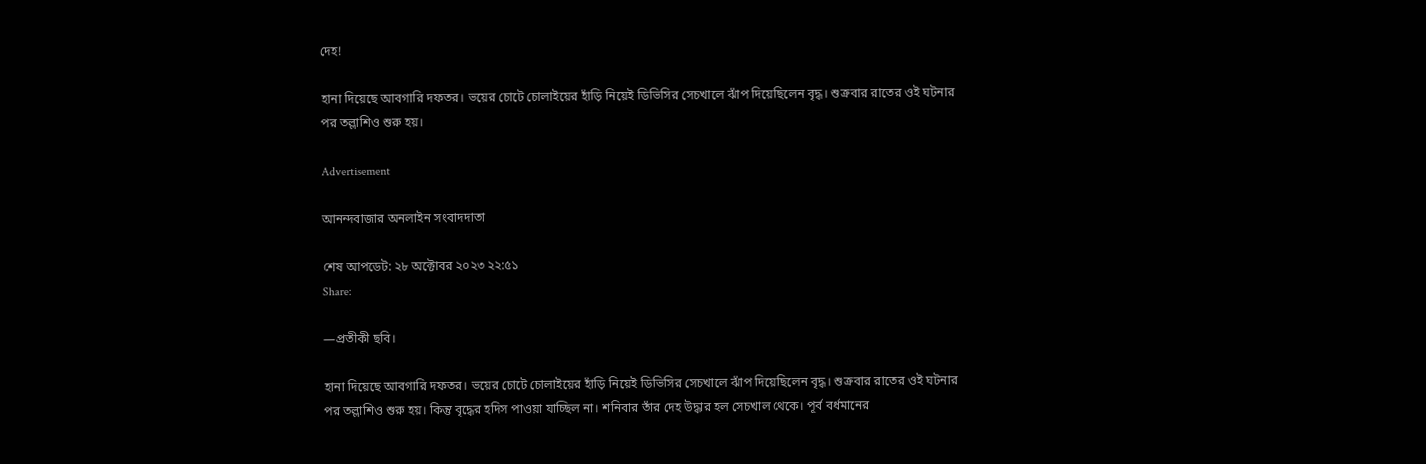দেহ!

হানা দিয়েছে আবগারি দফতর। ভয়ের চোটে চোলাইয়ের হাঁড়ি নিয়েই ডিভিসির সেচখালে ঝাঁপ দিয়েছিলেন বৃদ্ধ। শুক্রবার রাতের ওই ঘটনার পর তল্লাশিও শুরু হয়।

Advertisement

আনন্দবাজার অনলাইন সংবাদদাতা

শেষ আপডেট: ২৮ অক্টোবর ২০২৩ ২২:৫১
Share:

—প্রতীকী ছবি।

হানা দিয়েছে আবগারি দফতর। ভয়ের চোটে চোলাইয়ের হাঁড়ি নিয়েই ডিভিসির সেচখালে ঝাঁপ দিয়েছিলেন বৃদ্ধ। শুক্রবার রাতের ওই ঘটনার পর তল্লাশিও শুরু হয়। কিন্তু বৃদ্ধের হদিস পাওয়া যাচ্ছিল না। শনিবার তাঁর দেহ উদ্ধার হল সেচখাল থেকে। পূর্ব বর্ধমানের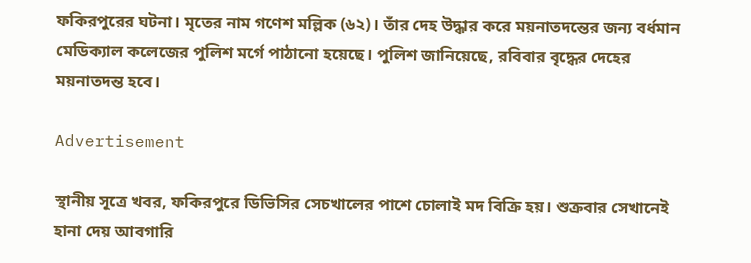ফকিরপুরের ঘটনা। মৃতের নাম গণেশ মল্লিক (৬২)। তাঁর দেহ উদ্ধার করে ময়নাতদন্তের জন্য বর্ধমান মেডিক্যাল কলেজের পুলিশ মর্গে পাঠানো হয়েছে। পুলিশ জানিয়েছে, রবিবার বৃদ্ধের দেহের ময়নাতদন্ত হবে।

Advertisement

স্থানীয় সূত্রে খবর, ফকিরপুরে ডিভিসির সেচখালের পাশে চোলাই মদ বিক্রি হয়। শুক্রবার সেখানেই হানা দেয় আবগারি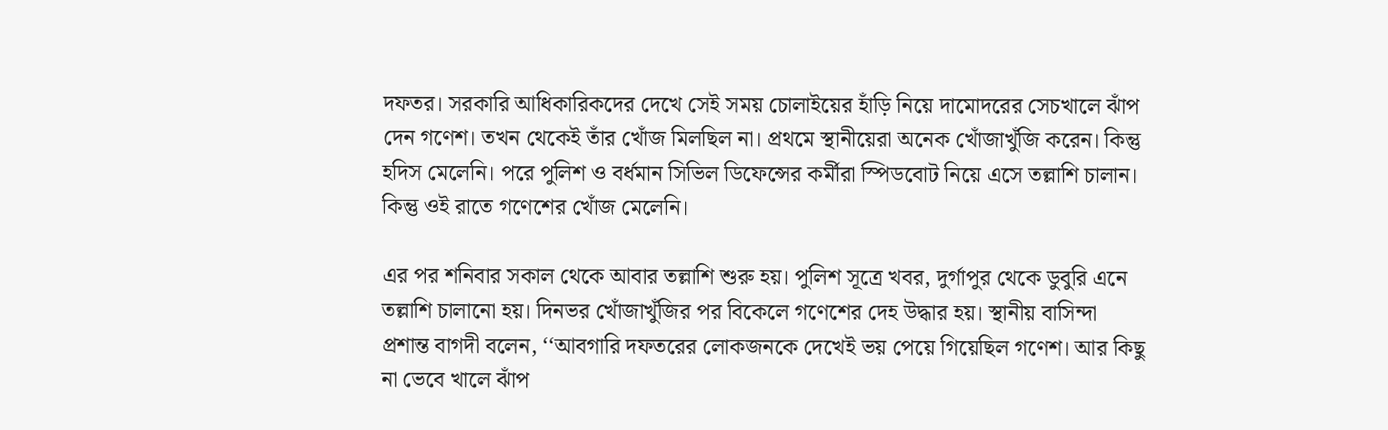দফতর। সরকারি আধিকারিকদের দেখে সেই সময় চোলাইয়ের হাঁড়ি নিয়ে দামোদরের সেচখালে ঝাঁপ দেন গণেশ। তখন থেকেই তাঁর খোঁজ মিলছিল না। প্রথমে স্থানীয়েরা অনেক খোঁজাখুঁজি করেন। কিন্তু হদিস মেলেনি। পরে পুলিশ ও বর্ধমান সিভিল ডিফেন্সের কর্মীরা স্পিডবোট নিয়ে এসে তল্লাশি চালান। কিন্তু ওই রাতে গণেশের খোঁজ মেলেনি।

এর পর শনিবার সকাল থেকে আবার তল্লাশি শুরু হয়। পুলিশ সূত্রে খবর, দুর্গাপুর থেকে ডুবুরি এনে তল্লাশি চালানো হয়। দিনভর খোঁজাখুঁজির পর বিকেলে গণেশের দেহ উদ্ধার হয়। স্থানীয় বাসিন্দা প্রশান্ত বাগদী বলেন, ‘‘আবগারি দফতরের লোকজনকে দেখেই ভয় পেয়ে গিয়েছিল গণেশ। আর কিছু না ভেবে খালে ঝাঁপ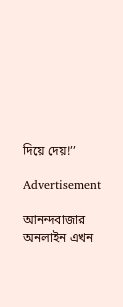দিয়ে দেয়!’’

Advertisement

আনন্দবাজার অনলাইন এখন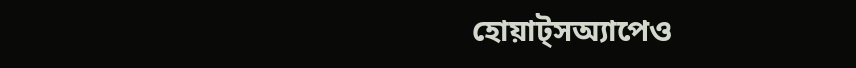হোয়াট্‌সঅ্যাপেও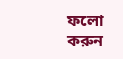ফলো করুন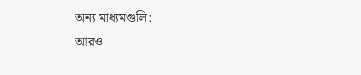অন্য মাধ্যমগুলি:
আরও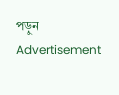পড়ুন
Advertisement